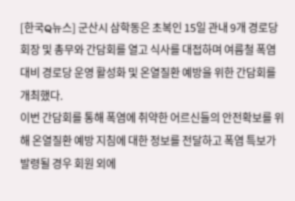[한국Q뉴스] 군산시 삼학동은 초복인 15일 관내 9개 경로당 회장 및 총무와 간담회를 열고 식사를 대접하며 여름철 폭염 대비 경로당 운영 활성화 및 온열질환 예방을 위한 간담회를 개최했다.
이번 간담회를 통해 폭염에 취약한 어르신들의 안전확보를 위해 온열질환 예방 지침에 대한 정보를 전달하고 폭염 특보가 발령될 경우 회원 외에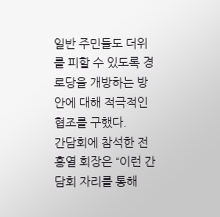일반 주민들도 더위를 피할 수 있도록 경로당을 개방하는 방안에 대해 적극적인 협조를 구했다.
간담회에 참석한 전흥열 회장은 “이런 간담회 자리를 통해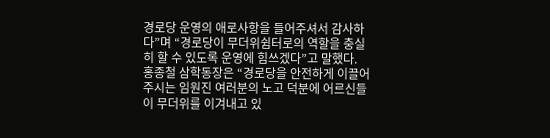경로당 운영의 애로사항을 들어주셔서 감사하다”며 “경로당이 무더위쉼터로의 역할을 충실히 할 수 있도록 운영에 힘쓰겠다”고 말했다.
홍종철 삼학동장은 “경로당을 안전하게 이끌어주시는 임원진 여러분의 노고 덕분에 어르신들이 무더위를 이겨내고 있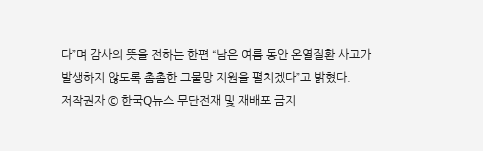다”며 감사의 뜻을 전하는 한편 “남은 여름 동안 온열질환 사고가 발생하지 않도록 촘촘한 그물망 지원을 펼치겠다”고 밝혔다.
저작권자 © 한국Q뉴스 무단전재 및 재배포 금지